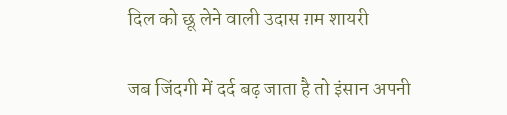दिल को छू लेने वाली उदास ग़म शायरी

जब जिंदगी में दर्द बढ़ जाता है तो इंसान अपनी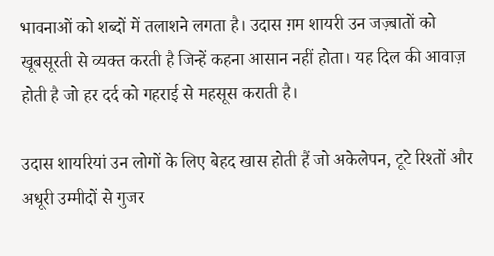भावनाओं को शब्दों में तलाशने लगता है। उदास ग़म शायरी उन जज़्बातों को खूबसूरती से व्यक्त करती है जिन्हें कहना आसान नहीं होता। यह दिल की आवाज़ होती है जो हर दर्द को गहराई से महसूस कराती है।

उदास शायरियां उन लोगों के लिए बेहद खास होती हैं जो अकेलेपन, टूटे रिश्तों और अधूरी उम्मीदों से गुजर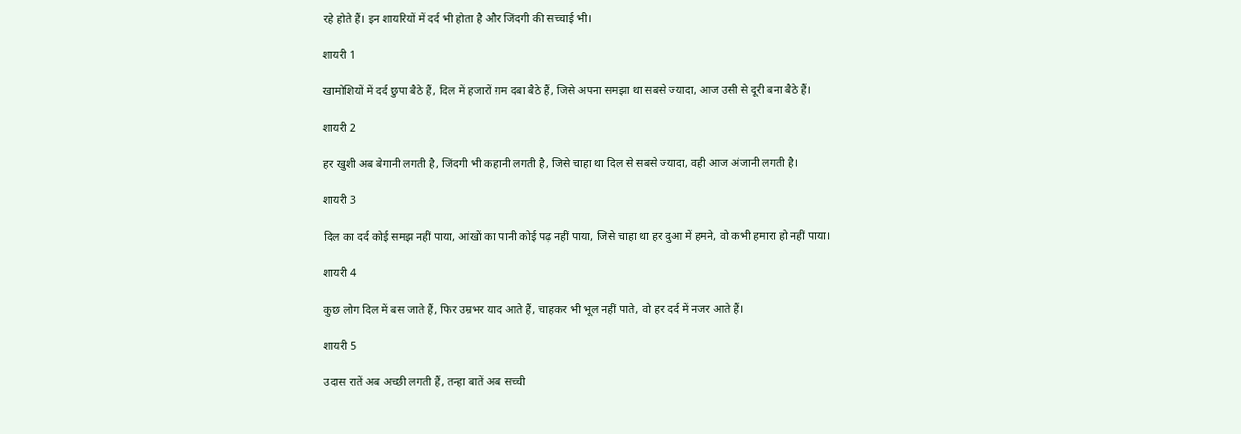रहे होते हैं। इन शायरियों में दर्द भी होता है और जिंदगी की सच्चाई भी।

शायरी 1

खामोशियों में दर्द छुपा बैठे हैं, दिल में हजारों ग़म दबा बैठे हैं, जिसे अपना समझा था सबसे ज्यादा, आज उसी से दूरी बना बैठे हैं।

शायरी 2

हर खुशी अब बेगानी लगती है, जिंदगी भी कहानी लगती है, जिसे चाहा था दिल से सबसे ज्यादा, वही आज अंजानी लगती है।

शायरी 3

दिल का दर्द कोई समझ नहीं पाया, आंखों का पानी कोई पढ़ नहीं पाया, जिसे चाहा था हर दुआ में हमने, वो कभी हमारा हो नहीं पाया।

शायरी 4

कुछ लोग दिल में बस जाते हैं, फिर उम्रभर याद आते हैं, चाहकर भी भूल नहीं पाते, वो हर दर्द में नजर आते हैं।

शायरी 5

उदास रातें अब अच्छी लगती हैं, तन्हा बातें अब सच्ची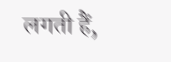लगती हैं,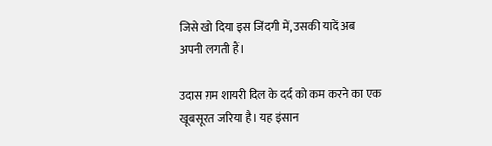जिसे खो दिया इस जिंदगी में, उसकी यादें अब अपनी लगती हैं।

उदास ग़म शायरी दिल के दर्द को कम करने का एक खूबसूरत जरिया है। यह इंसान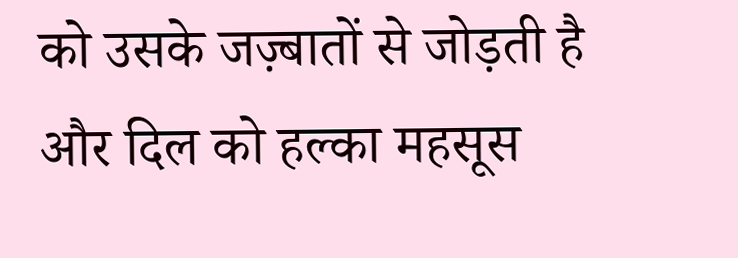को उसके जज़्बातों से जोड़ती है और दिल को हल्का महसूस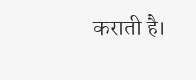कराती है।